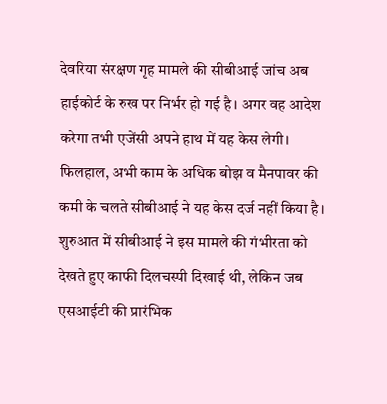देवरिया संरक्षण गृह मामले की सीबीआई जांच अब हाईकोर्ट के रुख पर निर्भर हो गई है। अगर वह आदेश करेगा तभी एजेंसी अपने हाथ में यह केस लेगी। फिलहाल, अभी काम के अधिक बोझ व मैनपावर की कमी के चलते सीबीआई ने यह केस दर्ज नहीं किया है।
शुरुआत में सीबीआई ने इस मामले की गंभीरता को देखते हुए काफी दिलचस्पी दिखाई थी, लेकिन जब एसआईटी की प्रारंभिक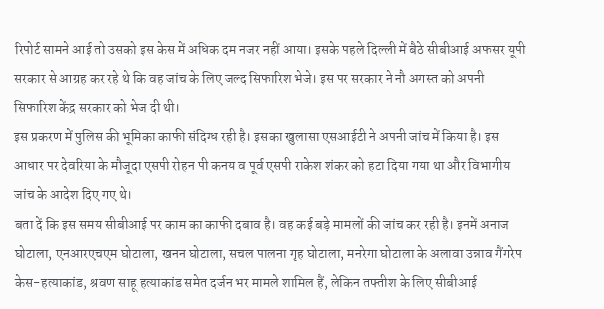रिपोर्ट सामने आई तो उसको इस केस में अधिक दम नजर नहीं आया। इसके पहले दिल्ली में बैठे सीबीआई अफसर यूपी सरकार से आग्रह कर रहे थे कि वह जांच के लिए जल्द सिफारिश भेजे। इस पर सरकार ने नौ अगस्त को अपनी सिफारिश केंद्र सरकार को भेज दी थी।
इस प्रकरण में पुलिस की भूमिका काफी संदिग्ध रही है। इसका खुलासा एसआईटी ने अपनी जांच में किया है। इस आधार पर देवरिया के मौजूदा एसपी रोहन पी कनय व पूर्व एसपी राकेश शंकर को हटा दिया गया था और विभागीय जांच के आदेश दिए गए थे।
बता दें कि इस समय सीबीआई पर काम का काफी दबाव है। वह कई बड़े मामलों की जांच कर रही है। इनमें अनाज घोटाला, एनआरएचएम घोटाला, खनन घोटाला, सचल पालना गृह घोटाला, मनरेगा घोटाला के अलावा उन्नाव गैंगरेप केस-हत्याकांड, श्रवण साहू हत्याकांड समेत दर्जन भर मामले शामिल हैं, लेकिन तफ्तीश के लिए सीबीआई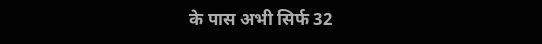के पास अभी सिर्फ 32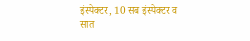इंस्पेक्टर, 10 सब इंस्पेक्टर व सात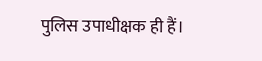पुलिस उपाधीक्षक ही हैं।